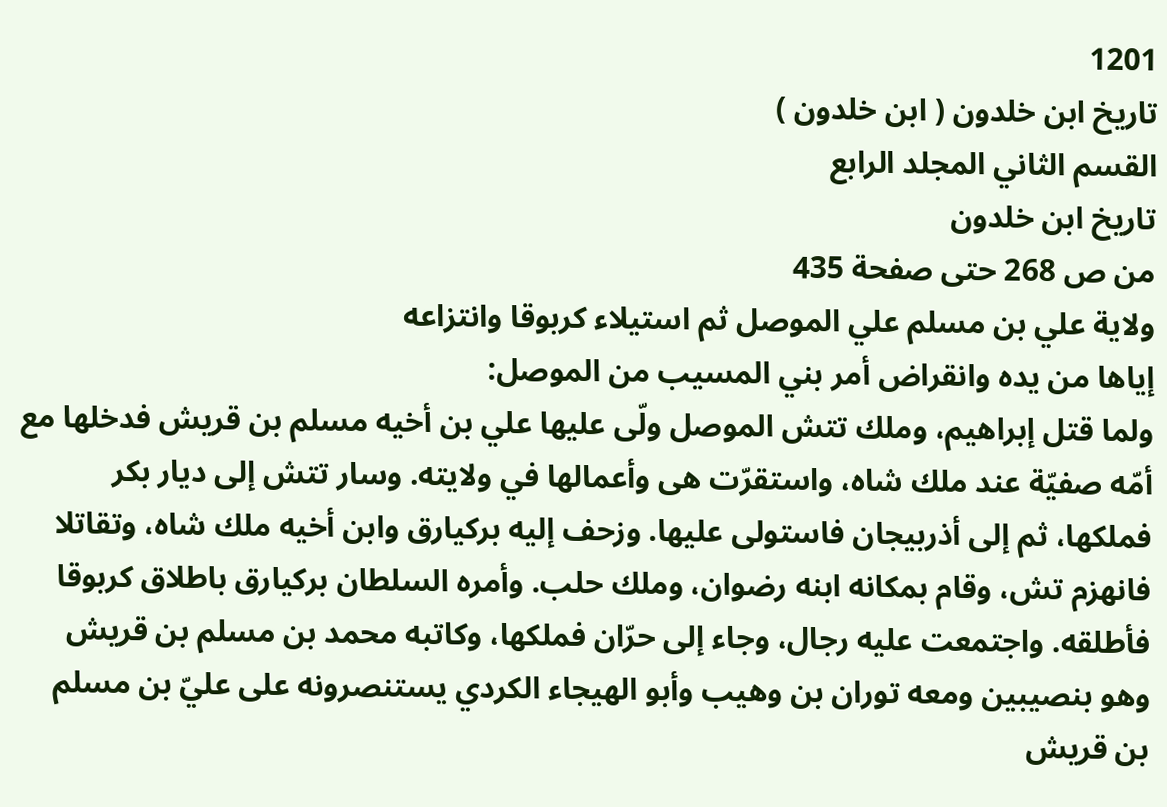1201
تاريخ ابن خلدون ( ابن خلدون )
القسم الثاني المجلد الرابع
تاريخ ابن خلدون
من ص 268 حتى صفحة 435
ولاية علي بن مسلم علي الموصل ثم استيلاء كربوقا وانتزاعه
إياها من يده وانقراض أمر بني المسيب من الموصل:
ولما قتل إبراهيم، وملك تتش الموصل ولّى عليها علي بن أخيه مسلم بن قريش فدخلها مع أمّه صفيّة عند ملك شاه، واستقرّت هى وأعمالها في ولايته. وسار تتش إلى ديار بكر فملكها، ثم إلى أذربيجان فاستولى عليها. وزحف إليه بركيارق وابن أخيه ملك شاه، وتقاتلا فانهزم تش، وقام بمكانه ابنه رضوان، وملك حلب. وأمره السلطان بركيارق باطلاق كربوقا فأطلقه. واجتمعت عليه رجال، وجاء إلى حرّان فملكها، وكاتبه محمد بن مسلم بن قريش وهو بنصيبين ومعه توران بن وهيب وأبو الهيجاء الكردي يستنصرونه على عليّ بن مسلم بن قريش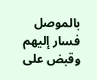بالموصل فسار إليهم وقبض على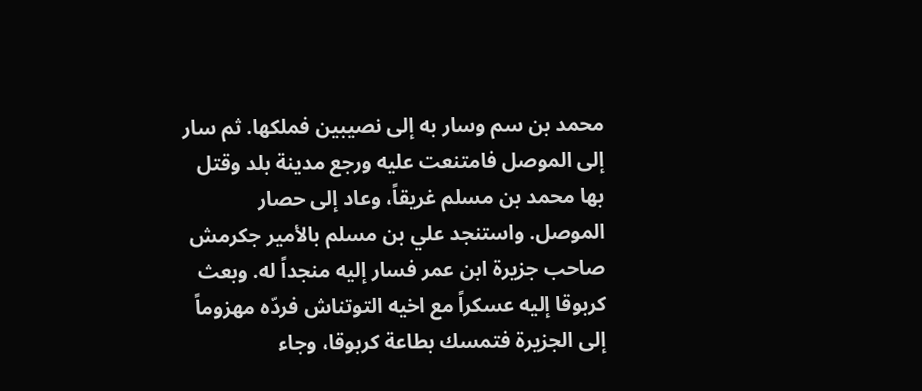محمد بن سم وسار به إلى نصيبين فملكها. ثم سار إلى الموصل فامتنعت عليه ورجع مدينة بلد وقتل بها محمد بن مسلم غريقاً، وعاد إلى حصار الموصل. واستنجد علي بن مسلم بالأمير جكرمش صاحب جزيرة ابن عمر فسار إليه منجداً له. وبعث كربوقا إليه عسكراً مع اخيه التوتناش فردّه مهزوماً إلى الجزيرة فتمسك بطاعة كربوقا، وجاء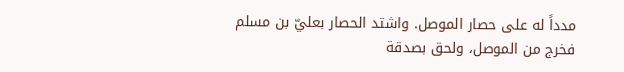مدداً له على حصار الموصل. واشتد الحصار بعليّ بن مسلم فخرج من الموصل، ولحق بصدقة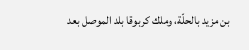بن مزيد بالحلّة، وملك كربوقا بلد الموصل بعد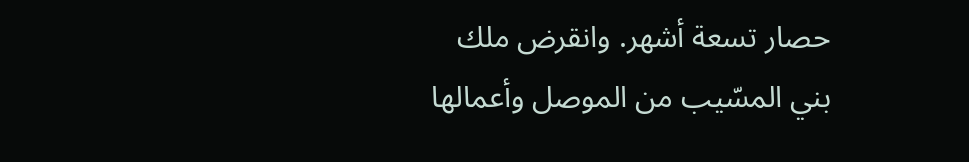حصار تسعة أشهر. وانقرض ملك بني المسّيب من الموصل وأعمالها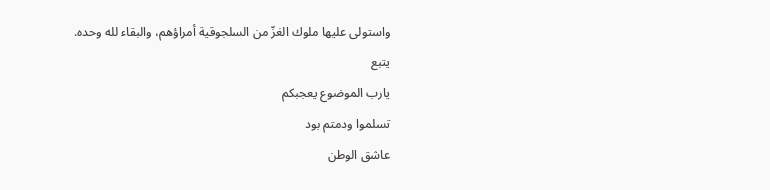واستولى عليها ملوك الغزّ من السلجوقية أمراؤهم، والبقاء لله وحده.
يتبع
يارب الموضوع يعجبكم
تسلموا ودمتم بود
عاشق الوطن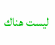ليست هناك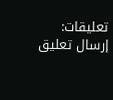تعليقات:
إرسال تعليق